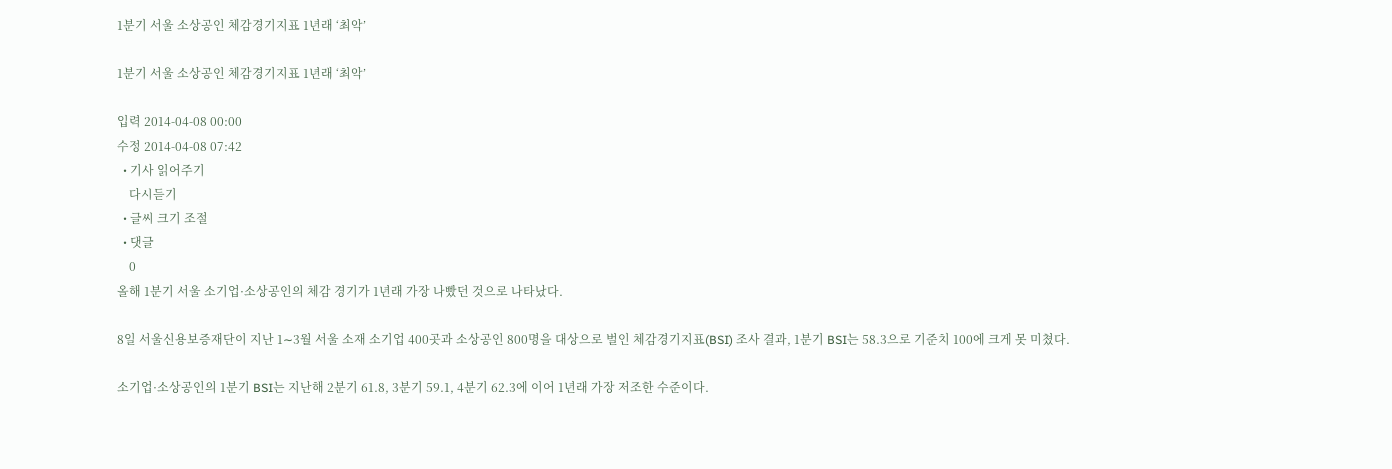1분기 서울 소상공인 체감경기지표 1년래 ‘최악’

1분기 서울 소상공인 체감경기지표 1년래 ‘최악’

입력 2014-04-08 00:00
수정 2014-04-08 07:42
  • 기사 읽어주기
    다시듣기
  • 글씨 크기 조절
  • 댓글
    0
올해 1분기 서울 소기업·소상공인의 체감 경기가 1년래 가장 나빴던 것으로 나타났다.

8일 서울신용보증재단이 지난 1∼3월 서울 소재 소기업 400곳과 소상공인 800명을 대상으로 벌인 체감경기지표(BSI) 조사 결과, 1분기 BSI는 58.3으로 기준치 100에 크게 못 미쳤다.

소기업·소상공인의 1분기 BSI는 지난해 2분기 61.8, 3분기 59.1, 4분기 62.3에 이어 1년래 가장 저조한 수준이다.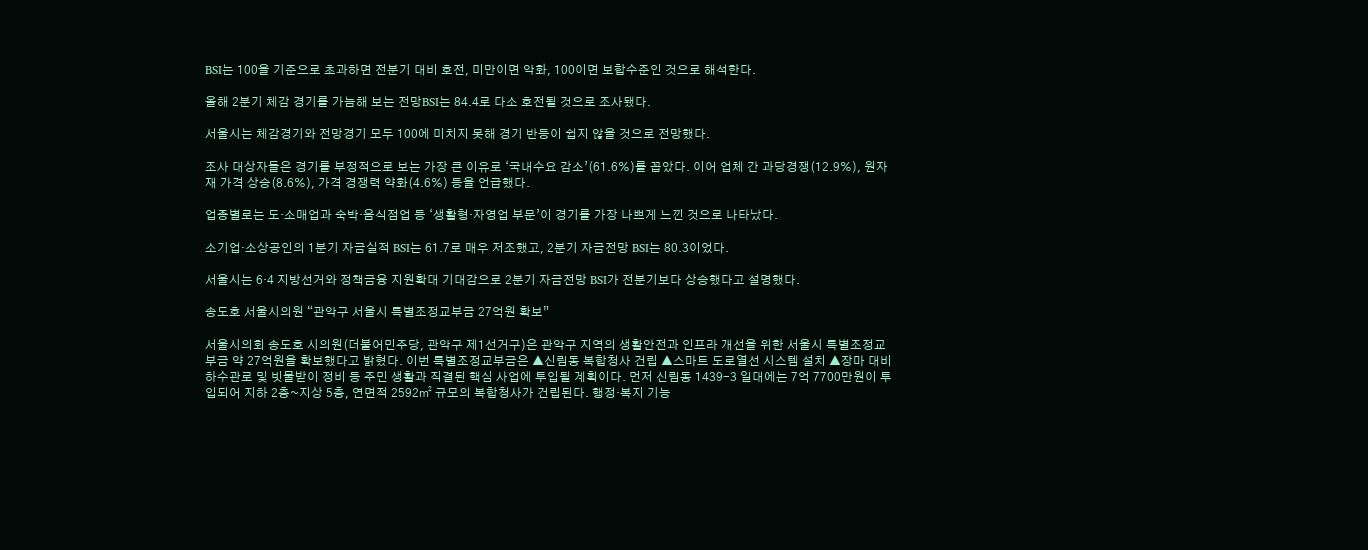BSI는 100을 기준으로 초과하면 전분기 대비 호전, 미만이면 악화, 100이면 보합수준인 것으로 해석한다.

올해 2분기 체감 경기를 가늠해 보는 전망BSI는 84.4로 다소 호전될 것으로 조사됐다.

서울시는 체감경기와 전망경기 모두 100에 미치지 못해 경기 반등이 쉽지 않을 것으로 전망했다.

조사 대상자들은 경기를 부정적으로 보는 가장 큰 이유로 ‘국내수요 감소’(61.6%)를 꼽았다. 이어 업체 간 과당경쟁(12.9%), 원자재 가격 상승(8.6%), 가격 경쟁력 약화(4.6%) 등을 언급했다.

업종별로는 도·소매업과 숙박·음식점업 등 ‘생활형·자영업 부문’이 경기를 가장 나쁘게 느낀 것으로 나타났다.

소기업·소상공인의 1분기 자금실적 BSI는 61.7로 매우 저조했고, 2분기 자금전망 BSI는 80.3이었다.

서울시는 6·4 지방선거와 정책금융 지원확대 기대감으로 2분기 자금전망 BSI가 전분기보다 상승했다고 설명했다.

송도호 서울시의원 “관악구 서울시 특별조정교부금 27억원 확보”

서울시의회 송도호 시의원(더불어민주당, 관악구 제1선거구)은 관악구 지역의 생활안전과 인프라 개선을 위한 서울시 특별조정교부금 약 27억원을 확보했다고 밝혔다. 이번 특별조정교부금은 ▲신림동 복합청사 건립 ▲스마트 도로열선 시스템 설치 ▲장마 대비 하수관로 및 빗물받이 정비 등 주민 생활과 직결된 핵심 사업에 투입될 계획이다. 먼저 신림동 1439-3 일대에는 7억 7700만원이 투입되어 지하 2층~지상 5층, 연면적 2592㎡ 규모의 복합청사가 건립된다. 행정·복지 기능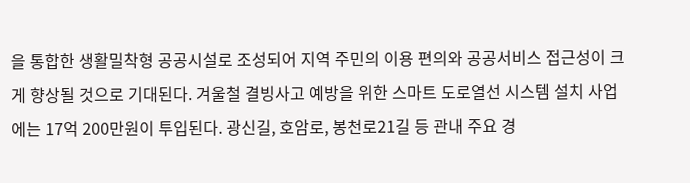을 통합한 생활밀착형 공공시설로 조성되어 지역 주민의 이용 편의와 공공서비스 접근성이 크게 향상될 것으로 기대된다. 겨울철 결빙사고 예방을 위한 스마트 도로열선 시스템 설치 사업에는 17억 200만원이 투입된다. 광신길, 호암로, 봉천로21길 등 관내 주요 경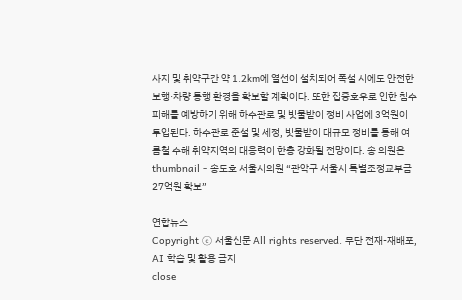사지 및 취약구간 약 1.2km에 열선이 설치되어 폭설 시에도 안전한 보행·차량 통행 환경을 확보할 계획이다. 또한 집중호우로 인한 침수 피해를 예방하기 위해 하수관로 및 빗물받이 정비 사업에 3억원이 투입된다. 하수관로 준설 및 세정, 빗물받이 대규모 정비를 통해 여름철 수해 취약지역의 대응력이 한층 강화될 전망이다. 송 의원은
thumbnail - 송도호 서울시의원 “관악구 서울시 특별조정교부금 27억원 확보”

연합뉴스
Copyright ⓒ 서울신문 All rights reserved. 무단 전재-재배포, AI 학습 및 활용 금지
close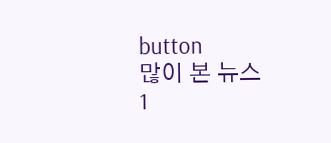button
많이 본 뉴스
1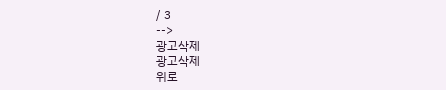/ 3
-->
광고삭제
광고삭제
위로